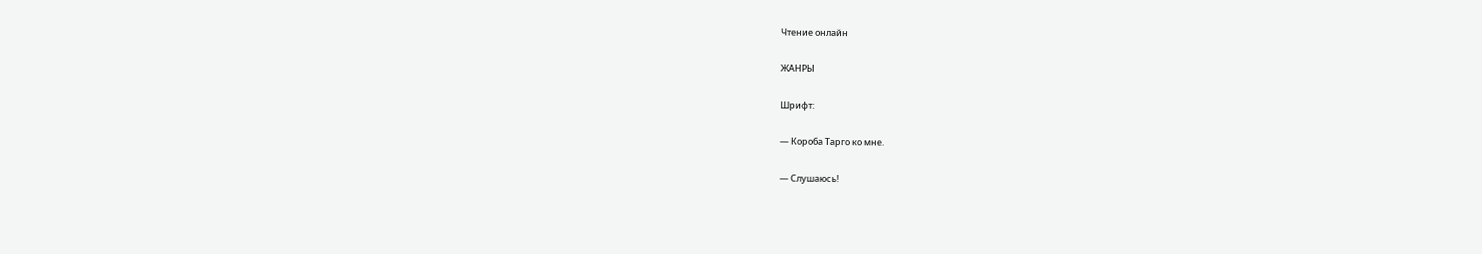Чтение онлайн

ЖАНРЫ

Шрифт:

— Короба Тарго ко мне.

— Слушаюсь!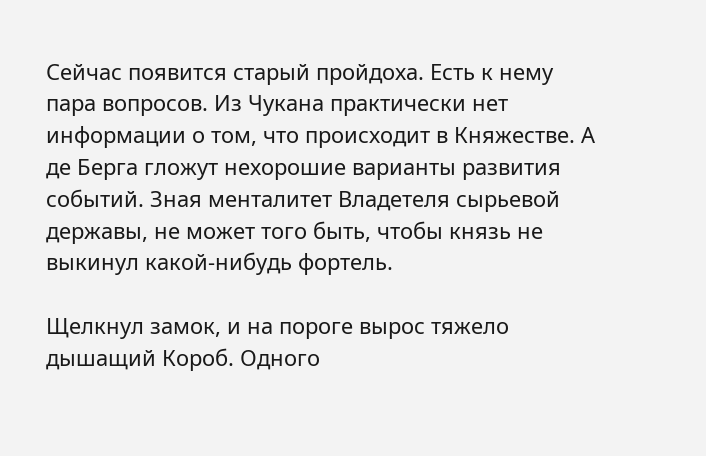Сейчас появится старый пройдоха. Есть к нему пара вопросов. Из Чукана практически нет информации о том, что происходит в Княжестве. А де Берга гложут нехорошие варианты развития событий. Зная менталитет Владетеля сырьевой державы, не может того быть, чтобы князь не выкинул какой-нибудь фортель.

Щелкнул замок, и на пороге вырос тяжело дышащий Короб. Одного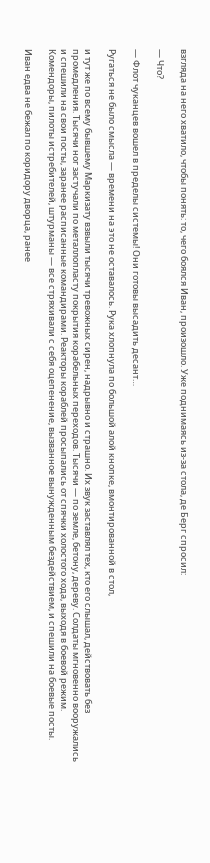взгляда на него хватило, чтобы понять: то, чего боялся Иван, произошло. Уже поднимаясь из-за стола, де Берг спросил:

— Что?

— Флот чуканцев вошел в пределы системы! Они готовы высадить десант…

Ругаться не было смысла — времени на это не оставалось. Рука хлопнула по большой алой кнопке, вмонтированной в стол,

и тут же по всему бывшему Маркизату взвыли тысячи тревожных сирен, надрывно и страшно. Их звук заставлял тех, кто его слышал, действовать без промедления. Тысячи ног застучали по металлопласту покрытия корабельных переходов. Тысячи — по земле, бетону, дереву. Солдаты мгновенно вооружались и спешили на свои посты, заранее расписанные командирами. Реакторы кораблей просыпались от спячки холостого хода, выходя в боевой режим. Комендоры, пилоты истребителей, штурманы — все стряхивали с себя оцепенение, вызванное вынужденным бездействием, и спешили на боевые посты.

Иван едва не бежал по коридору дворца, ранее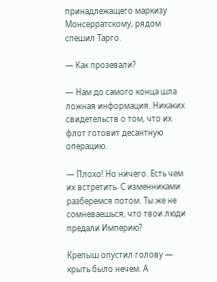принадлежащего маркизу Монсерратскому, рядом спешил Тарго.

— Как прозевали?

— Нам до самого конца шла ложная информация. Никаких свидетельств о том, что их флот готовит десантную операцию.

— Плохо! Но ничего. Есть чем их встретить. С изменниками разберемся потом. Ты же не сомневаешься, что твои люди предали Империю?

Крепыш опустил голову — крыть было нечем. А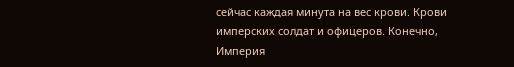сейчас каждая минута на вес крови. Крови имперских солдат и офицеров. Конечно, Империя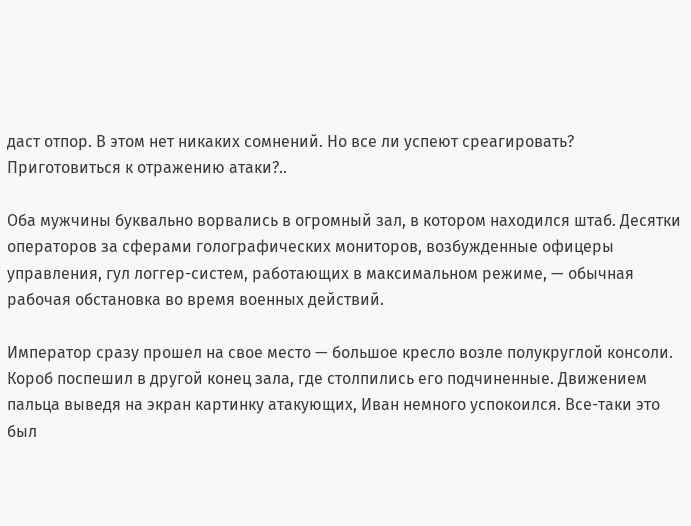даст отпор. В этом нет никаких сомнений. Но все ли успеют среагировать? Приготовиться к отражению атаки?..

Оба мужчины буквально ворвались в огромный зал, в котором находился штаб. Десятки операторов за сферами голографических мониторов, возбужденные офицеры управления, гул логгер-систем, работающих в максимальном режиме, — обычная рабочая обстановка во время военных действий.

Император сразу прошел на свое место — большое кресло возле полукруглой консоли. Короб поспешил в другой конец зала, где столпились его подчиненные. Движением пальца выведя на экран картинку атакующих, Иван немного успокоился. Все-таки это был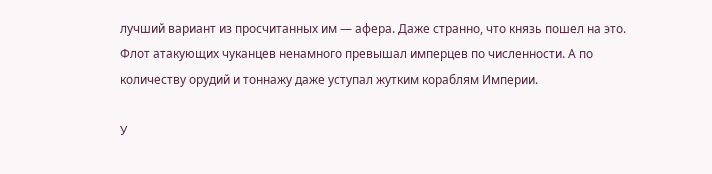лучший вариант из просчитанных им — афера. Даже странно, что князь пошел на это. Флот атакующих чуканцев ненамного превышал имперцев по численности. А по количеству орудий и тоннажу даже уступал жутким кораблям Империи.

У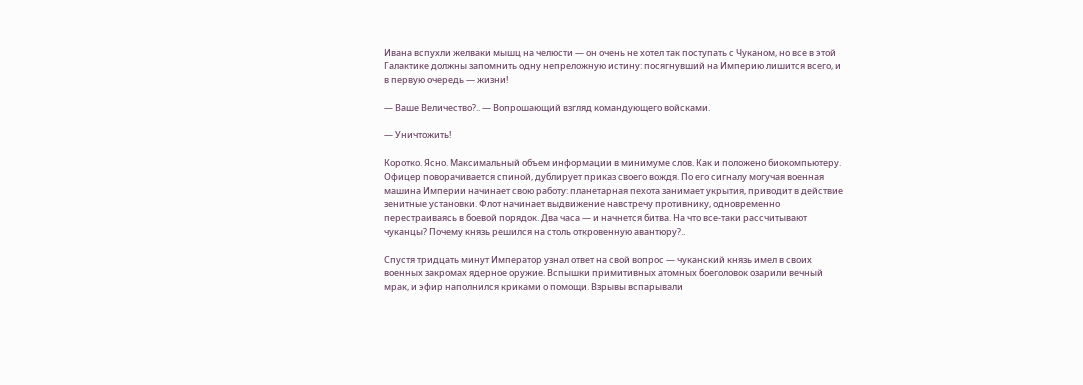Ивана вспухли желваки мышц на челюсти — он очень не хотел так поступать с Чуканом, но все в этой Галактике должны запомнить одну непреложную истину: посягнувший на Империю лишится всего, и в первую очередь — жизни!

— Ваше Величество?.. — Вопрошающий взгляд командующего войсками.

— Уничтожить!

Коротко. Ясно. Максимальный объем информации в минимуме слов. Как и положено биокомпьютеру. Офицер поворачивается спиной, дублирует приказ своего вождя. По его сигналу могучая военная машина Империи начинает свою работу: планетарная пехота занимает укрытия, приводит в действие зенитные установки. Флот начинает выдвижение навстречу противнику, одновременно перестраиваясь в боевой порядок. Два часа — и начнется битва. На что все-таки рассчитывают чуканцы? Почему князь решился на столь откровенную авантюру?..

Спустя тридцать минут Император узнал ответ на свой вопрос — чуканский князь имел в своих военных закромах ядерное оружие. Вспышки примитивных атомных боеголовок озарили вечный мрак, и эфир наполнился криками о помощи. Взрывы вспарывали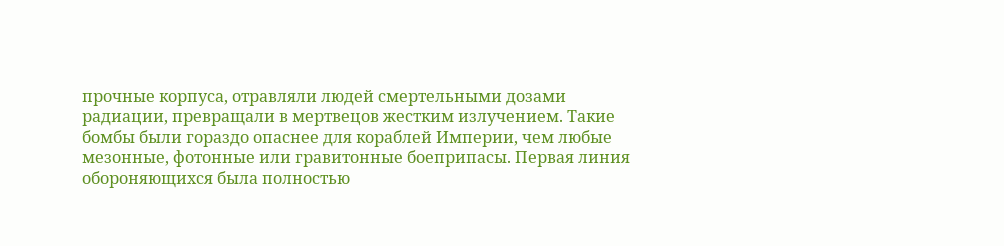прочные корпуса, отравляли людей смертельными дозами радиации, превращали в мертвецов жестким излучением. Такие бомбы были гораздо опаснее для кораблей Империи, чем любые мезонные, фотонные или гравитонные боеприпасы. Первая линия обороняющихся была полностью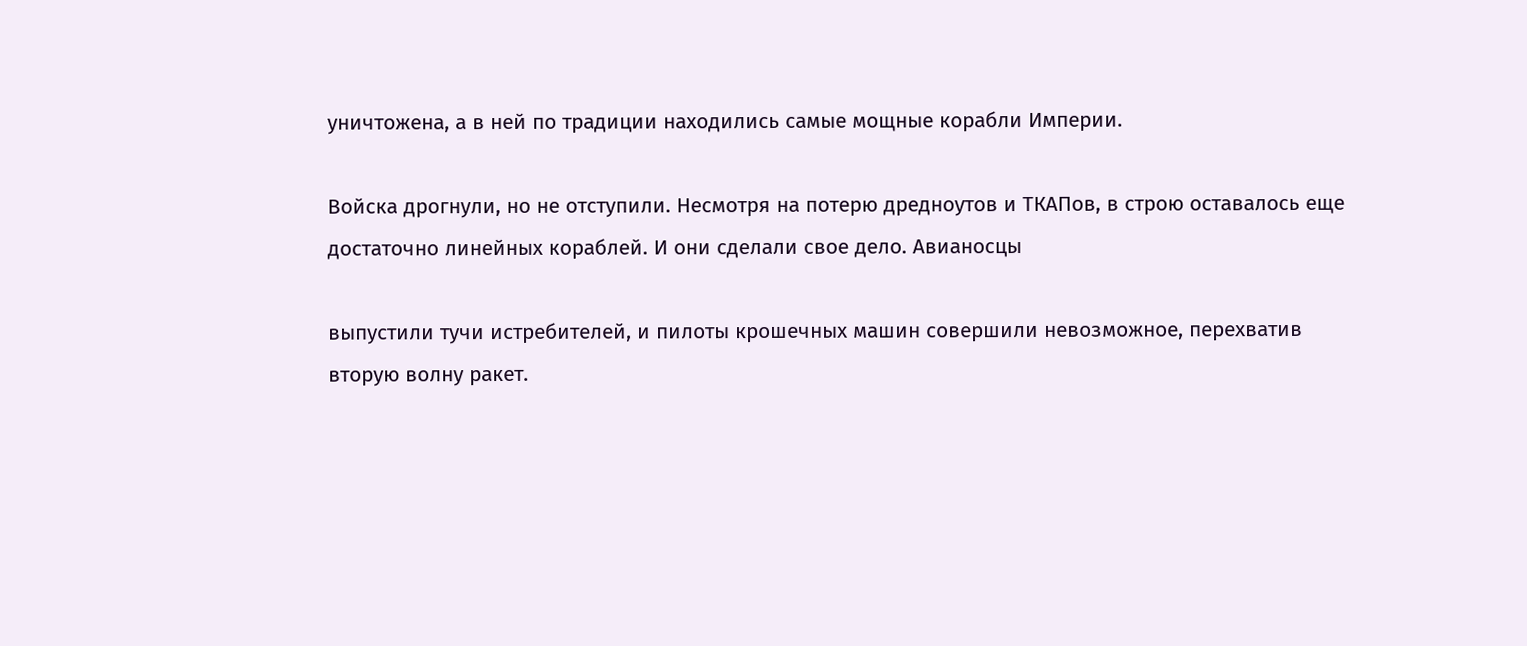уничтожена, а в ней по традиции находились самые мощные корабли Империи.

Войска дрогнули, но не отступили. Несмотря на потерю дредноутов и ТКАПов, в строю оставалось еще достаточно линейных кораблей. И они сделали свое дело. Авианосцы

выпустили тучи истребителей, и пилоты крошечных машин совершили невозможное, перехватив вторую волну ракет.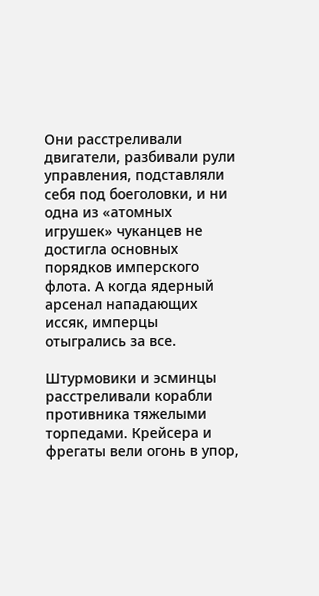Они расстреливали двигатели, разбивали рули управления, подставляли себя под боеголовки, и ни одна из «атомных игрушек» чуканцев не достигла основных порядков имперского флота. А когда ядерный арсенал нападающих иссяк, имперцы отыгрались за все.

Штурмовики и эсминцы расстреливали корабли противника тяжелыми торпедами. Крейсера и фрегаты вели огонь в упор,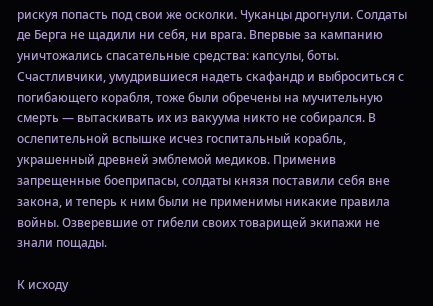рискуя попасть под свои же осколки. Чуканцы дрогнули. Солдаты де Берга не щадили ни себя, ни врага. Впервые за кампанию уничтожались спасательные средства: капсулы, боты. Счастливчики, умудрившиеся надеть скафандр и выброситься с погибающего корабля, тоже были обречены на мучительную смерть — вытаскивать их из вакуума никто не собирался. В ослепительной вспышке исчез госпитальный корабль, украшенный древней эмблемой медиков. Применив запрещенные боеприпасы, солдаты князя поставили себя вне закона, и теперь к ним были не применимы никакие правила войны. Озверевшие от гибели своих товарищей экипажи не знали пощады.

К исходу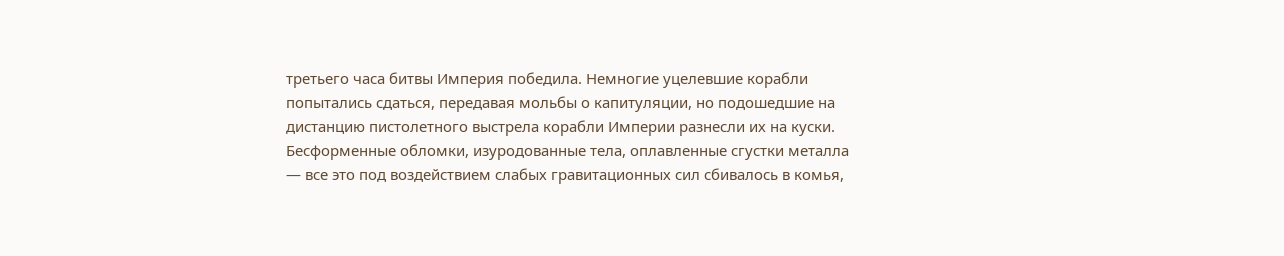третьего часа битвы Империя победила. Немногие уцелевшие корабли попытались сдаться, передавая мольбы о капитуляции, но подошедшие на дистанцию пистолетного выстрела корабли Империи разнесли их на куски. Бесформенные обломки, изуродованные тела, оплавленные сгустки металла — все это под воздействием слабых гравитационных сил сбивалось в комья,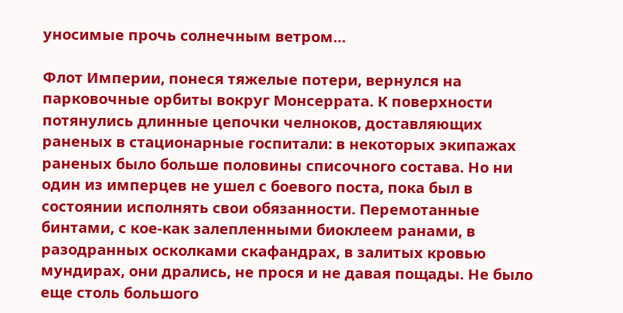уносимые прочь солнечным ветром…

Флот Империи, понеся тяжелые потери, вернулся на парковочные орбиты вокруг Монсеррата. К поверхности потянулись длинные цепочки челноков, доставляющих раненых в стационарные госпитали: в некоторых экипажах раненых было больше половины списочного состава. Но ни один из имперцев не ушел с боевого поста, пока был в состоянии исполнять свои обязанности. Перемотанные бинтами, с кое-как залепленными биоклеем ранами, в разодранных осколками скафандрах, в залитых кровью мундирах, они дрались, не прося и не давая пощады. Не было еще столь большого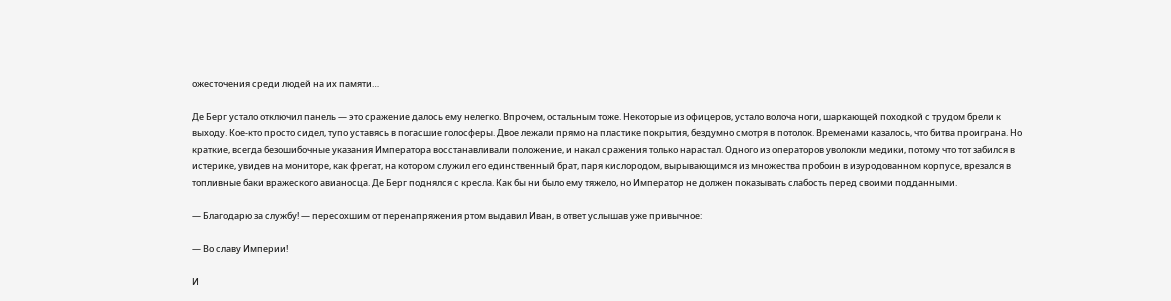ожесточения среди людей на их памяти…

Де Берг устало отключил панель — это сражение далось ему нелегко. Впрочем, остальным тоже. Некоторые из офицеров, устало волоча ноги, шаркающей походкой с трудом брели к выходу. Кое-кто просто сидел, тупо уставясь в погасшие голосферы. Двое лежали прямо на пластике покрытия, бездумно смотря в потолок. Временами казалось, что битва проиграна. Но краткие, всегда безошибочные указания Императора восстанавливали положение, и накал сражения только нарастал. Одного из операторов уволокли медики, потому что тот забился в истерике, увидев на мониторе, как фрегат, на котором служил его единственный брат, паря кислородом, вырывающимся из множества пробоин в изуродованном корпусе, врезался в топливные баки вражеского авианосца. Де Берг поднялся с кресла. Как бы ни было ему тяжело, но Император не должен показывать слабость перед своими подданными.

— Благодарю за службу! — пересохшим от перенапряжения ртом выдавил Иван, в ответ услышав уже привычное:

— Во славу Империи!

И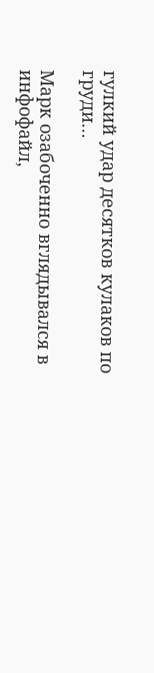гулкий удар десятков кулаков по груди…

Марк озабоченно вглядывался в инфофайл,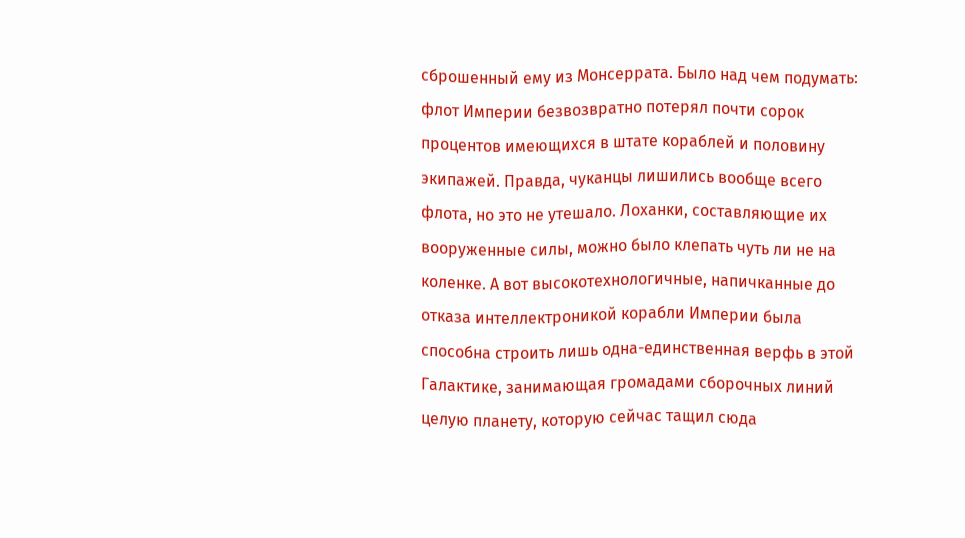сброшенный ему из Монсеррата. Было над чем подумать: флот Империи безвозвратно потерял почти сорок процентов имеющихся в штате кораблей и половину экипажей. Правда, чуканцы лишились вообще всего флота, но это не утешало. Лоханки, составляющие их вооруженные силы, можно было клепать чуть ли не на коленке. А вот высокотехнологичные, напичканные до отказа интеллектроникой корабли Империи была способна строить лишь одна-единственная верфь в этой Галактике, занимающая громадами сборочных линий целую планету, которую сейчас тащил сюда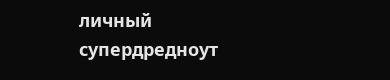личный супердредноут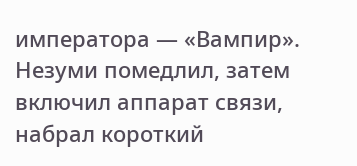императора — «Вампир». Незуми помедлил, затем включил аппарат связи, набрал короткий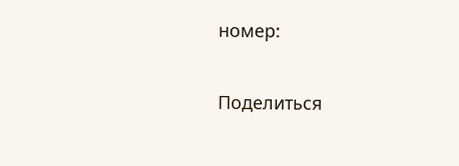номер:

Поделиться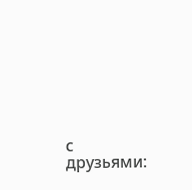с друзьями: